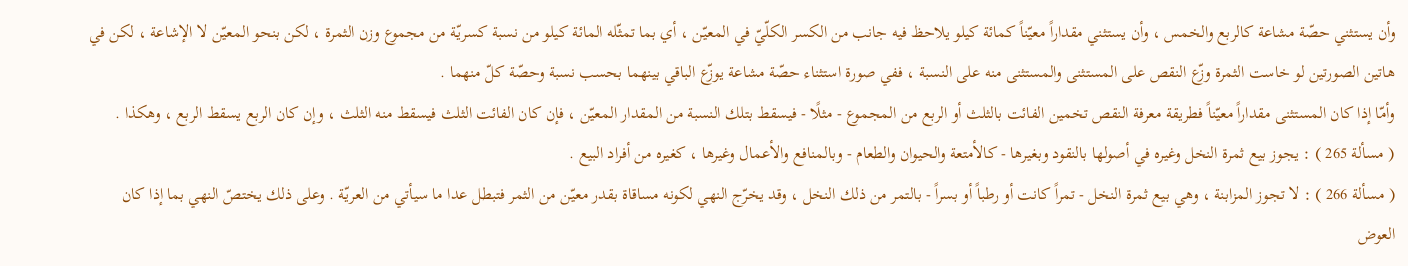وأن يستثني حصّة مشاعة كالربع والخمس ، وأن يستثني مقداراً معيّناً كمائة كيلو يلاحظ فيه جانب من الكسر الكلّيّ في المعيّن ، أي بما تمثّله المائة كيلو من نسبة كسريّة من مجموع وزن الثمرة ، لكن بنحو المعيّن لا الإشاعة ، لكن في هاتين الصورتين لو خاست الثمرة وزّع النقص على المستثنى والمستثنى منه على النسبة ، ففي صورة استثناء حصّة مشاعة يوزّع الباقي بينهما بحسب نسبة وحصّة كلّ منهما .
وأمّا إذا كان المستثنى مقداراً معيّناً فطريقة معرفة النقص تخمين الفائت بالثلث أو الربع من المجموع - مثلًا - فيسقط بتلك النسبة من المقدار المعيّن ، فإن كان الفائت الثلث فيسقط منه الثلث ، وإن كان الربع يسقط الربع ، وهكذا .
( مسألة 265 ) : يجوز بيع ثمرة النخل وغيره في أصولها بالنقود وبغيرها - كالأمتعة والحيوان والطعام - وبالمنافع والأعمال وغيرها ، كغيره من أفراد البيع .
( مسألة 266 ) : لا تجوز المزابنة ، وهي بيع ثمرة النخل - تمراً كانت أو رطباً أو بسراً - بالتمر من ذلك النخل ، وقد يخرّج النهي لكونه مساقاة بقدر معيّن من الثمر فتبطل عدا ما سيأتي من العريّة . وعلى ذلك يختصّ النهي بما إذا كان العوض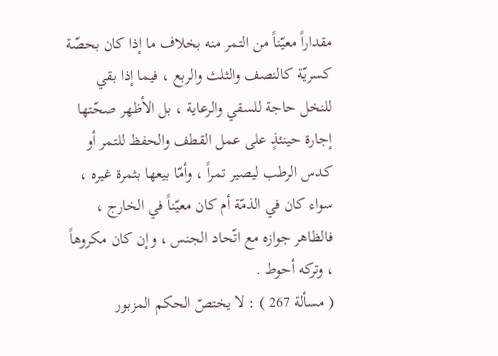مقداراً معيّناً من التمر منه بخلاف ما إذا كان بحصّة كسريّة كالنصف والثلث والربع ، فيما إذا بقي للنخل حاجة للسقي والرعاية ، بل الأظهر صحّتها إجارة حينئذٍ على عمل القطف والحفظ للتمر أو كدس الرطب ليصير تمراً ، وأمّا بيعها بثمرة غيره ، سواء كان في الذمّة أم كان معيّناً في الخارج ، فالظاهر جوازه مع اتّحاد الجنس ، وإن كان مكروهاً ، وتركه أحوط .
( مسألة 267 ) : لا يختصّ الحكم المزبور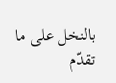بالنخل على ما تقدّم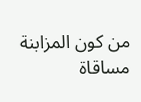من كون المزابنة مساقاة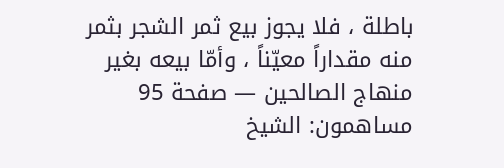باطلة ، فلا يجوز بيع ثمر الشجر بثمر منه مقداراً معيّناً ، وأمّا بيعه بغير
منهاج الصالحين — صفحة 95
مساهمون: الشيخ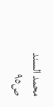محمد السند
ص٩٥